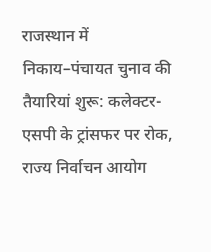राजस्थान में निकाय–पंचायत चुनाव की तैयारियां शुरू: कलेक्टर-एसपी के ट्रांसफर पर रोक, राज्य निर्वाचन आयोग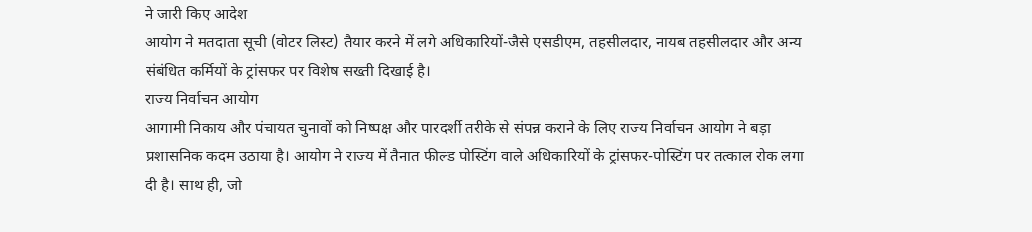ने जारी किए आदेश
आयोग ने मतदाता सूची (वोटर लिस्ट) तैयार करने में लगे अधिकारियों-जैसे एसडीएम, तहसीलदार, नायब तहसीलदार और अन्य संबंधित कर्मियों के ट्रांसफर पर विशेष सख्ती दिखाई है।
राज्य निर्वाचन आयोग
आगामी निकाय और पंचायत चुनावों को निष्पक्ष और पारदर्शी तरीके से संपन्न कराने के लिए राज्य निर्वाचन आयोग ने बड़ा प्रशासनिक कदम उठाया है। आयोग ने राज्य में तैनात फील्ड पोस्टिंग वाले अधिकारियों के ट्रांसफर-पोस्टिंग पर तत्काल रोक लगा दी है। साथ ही, जो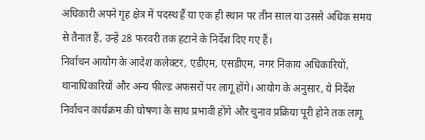अधिकारी अपने गृह क्षेत्र में पदस्थ हैं या एक ही स्थान पर तीन साल या उससे अधिक समय से तैनात हैं, उन्हें 28 फरवरी तक हटाने के निर्देश दिए गए हैं।
निर्वाचन आयोग के आदेश कलेक्टर, एडीएम, एसडीएम, नगर निकाय अधिकारियों, थानाधिकारियों और अन्य फील्ड अफसरों पर लागू होंगे। आयोग के अनुसार, ये निर्देश निर्वाचन कार्यक्रम की घोषणा के साथ प्रभावी होंगे और चुनाव प्रक्रिया पूरी होने तक लागू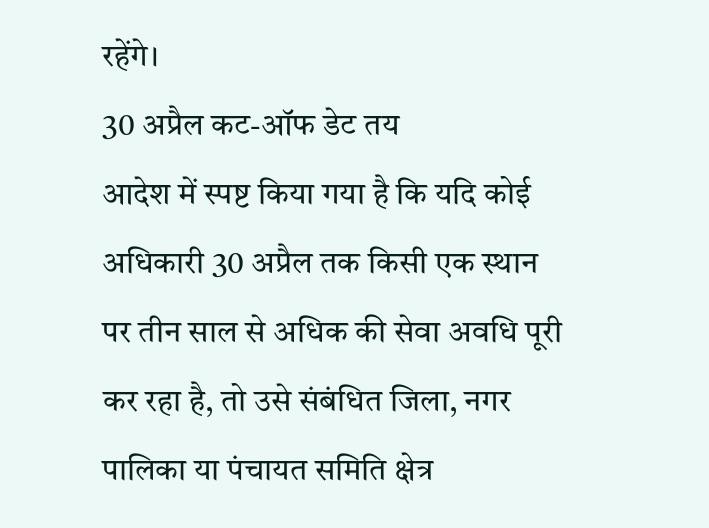रहेंगे।
30 अप्रैल कट-ऑफ डेट तय
आदेश में स्पष्ट किया गया है कि यदि कोई अधिकारी 30 अप्रैल तक किसी एक स्थान पर तीन साल से अधिक की सेवा अवधि पूरी कर रहा है, तो उसे संबंधित जिला, नगर पालिका या पंचायत समिति क्षेत्र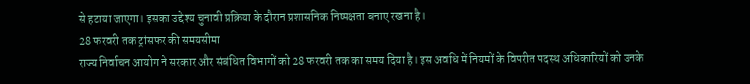से हटाया जाएगा। इसका उद्देश्य चुनावी प्रक्रिया के दौरान प्रशासनिक निष्पक्षता बनाए रखना है।
28 फरवरी तक ट्रांसफर की समयसीमा
राज्य निर्वाचन आयोग ने सरकार और संबंधित विभागों को 28 फरवरी तक का समय दिया है। इस अवधि में नियमों के विपरीत पदस्थ अधिकारियों को उनके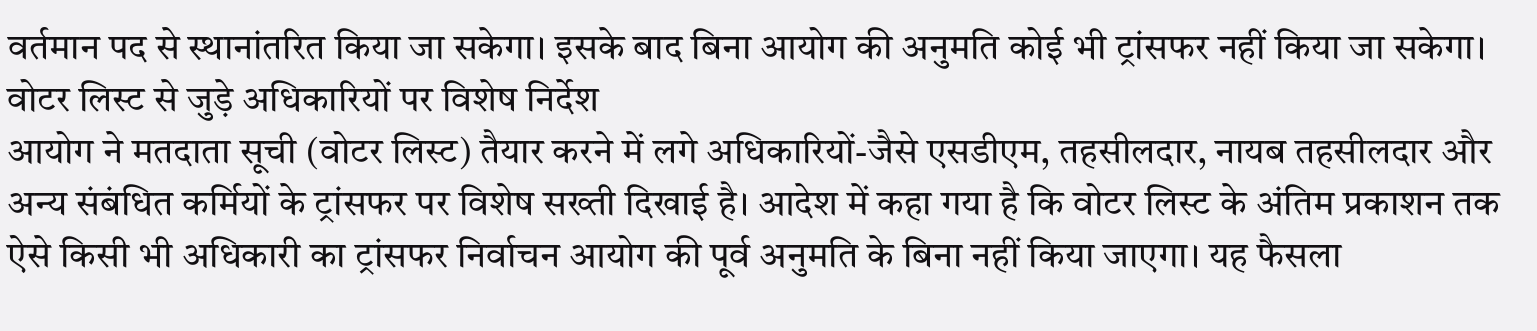वर्तमान पद से स्थानांतरित किया जा सकेगा। इसके बाद बिना आयोग की अनुमति कोई भी ट्रांसफर नहीं किया जा सकेगा।
वोटर लिस्ट से जुड़े अधिकारियों पर विशेष निर्देश
आयोग ने मतदाता सूची (वोटर लिस्ट) तैयार करने में लगे अधिकारियों-जैसे एसडीएम, तहसीलदार, नायब तहसीलदार और अन्य संबंधित कर्मियों के ट्रांसफर पर विशेष सख्ती दिखाई है। आदेश में कहा गया है कि वोटर लिस्ट के अंतिम प्रकाशन तक ऐसे किसी भी अधिकारी का ट्रांसफर निर्वाचन आयोग की पूर्व अनुमति के बिना नहीं किया जाएगा। यह फैसला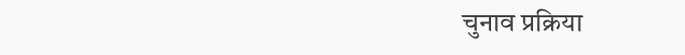चुनाव प्रक्रिया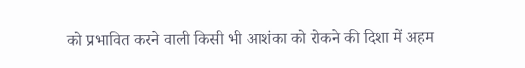को प्रभावित करने वाली किसी भी आशंका को रोकने की दिशा में अहम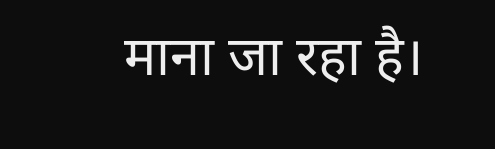माना जा रहा है।